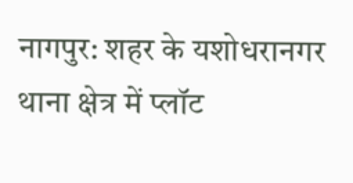नागपुर: शहर के यशोधरानगर थाना क्षेत्र में प्लॉट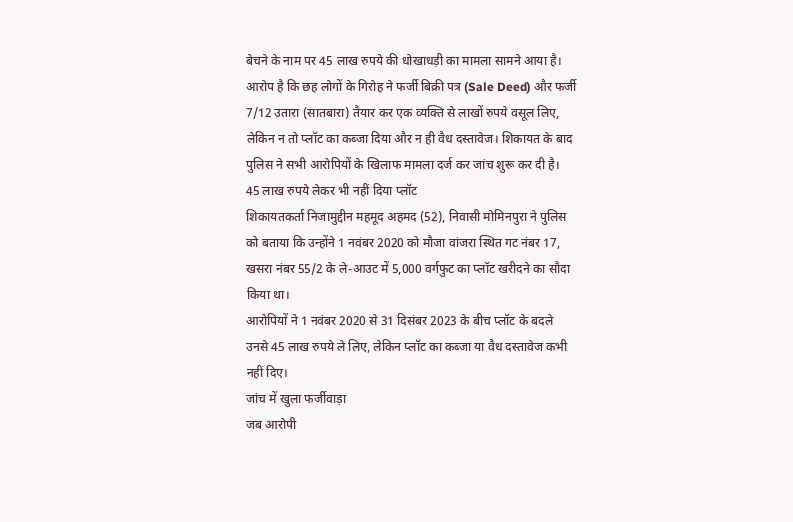बेचने के नाम पर 45 लाख रुपये की धोखाधड़ी का मामला सामने आया है। आरोप है कि छह लोगों के गिरोह ने फर्जी बिक्री पत्र (Sale Deed) और फर्जी 7/12 उतारा (सातबारा) तैयार कर एक व्यक्ति से लाखों रुपये वसूल लिए, लेकिन न तो प्लॉट का कब्जा दिया और न ही वैध दस्तावेज। शिकायत के बाद पुलिस ने सभी आरोपियों के खिलाफ मामला दर्ज कर जांच शुरू कर दी है।
45 लाख रुपये लेकर भी नहीं दिया प्लॉट
शिकायतकर्ता निजामुद्दीन महमूद अहमद (52), निवासी मोमिनपुरा ने पुलिस को बताया कि उन्होंने 1 नवंबर 2020 को मौजा वांजरा स्थित गट नंबर 17, खसरा नंबर 55/2 के ले-आउट में 5,000 वर्गफुट का प्लॉट खरीदने का सौदा किया था।
आरोपियों ने 1 नवंबर 2020 से 31 दिसंबर 2023 के बीच प्लॉट के बदले उनसे 45 लाख रुपये ले लिए, लेकिन प्लॉट का कब्जा या वैध दस्तावेज कभी नहीं दिए।
जांच में खुला फर्जीवाड़ा
जब आरोपी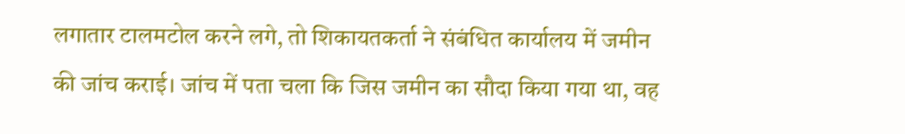लगातार टालमटोल करने लगे, तो शिकायतकर्ता ने संबंधित कार्यालय में जमीन की जांच कराई। जांच में पता चला कि जिस जमीन का सौदा किया गया था, वह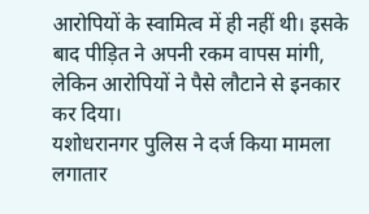आरोपियों के स्वामित्व में ही नहीं थी। इसके बाद पीड़ित ने अपनी रकम वापस मांगी, लेकिन आरोपियों ने पैसे लौटाने से इनकार कर दिया।
यशोधरानगर पुलिस ने दर्ज किया मामला
लगातार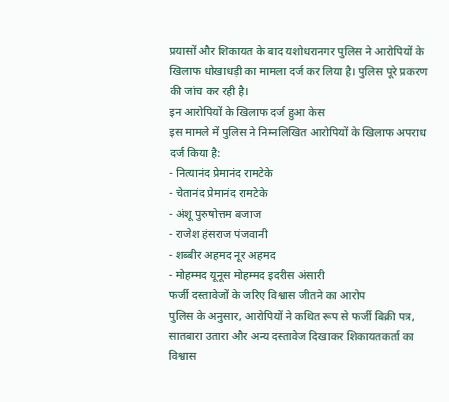प्रयासों और शिकायत के बाद यशोधरानगर पुलिस ने आरोपियों के खिलाफ धोखाधड़ी का मामला दर्ज कर लिया है। पुलिस पूरे प्रकरण की जांच कर रही है।
इन आरोपियों के खिलाफ दर्ज हुआ केस
इस मामले में पुलिस ने निम्नलिखित आरोपियों के खिलाफ अपराध दर्ज किया है:
- नित्यानंद प्रेमानंद रामटेके
- चेतानंद प्रेमानंद रामटेके
- अंशू पुरुषोत्तम बजाज
- राजेश हंसराज पंजवानी
- शब्बीर अहमद नूर अहमद
- मोहम्मद यूनूस मोहम्मद इदरीस अंसारी
फर्जी दस्तावेजों के जरिए विश्वास जीतने का आरोप
पुलिस के अनुसार, आरोपियों ने कथित रूप से फर्जी बिक्री पत्र, सातबारा उतारा और अन्य दस्तावेज दिखाकर शिकायतकर्ता का विश्वास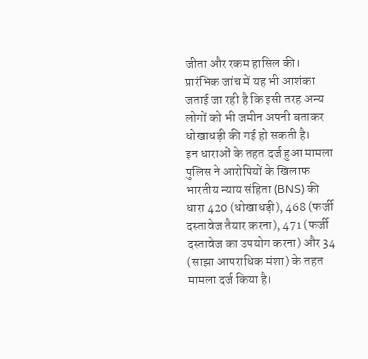जीता और रकम हासिल की। प्रारंभिक जांच में यह भी आशंका जताई जा रही है कि इसी तरह अन्य लोगों को भी जमीन अपनी बताकर धोखाधड़ी की गई हो सकती है।
इन धाराओं के तहत दर्ज हुआ मामला
पुलिस ने आरोपियों के खिलाफ भारतीय न्याय संहिता (BNS) की धारा 420 (धोखाधड़ी), 468 (फर्जी दस्तावेज तैयार करना), 471 (फर्जी दस्तावेज का उपयोग करना) और 34 (साझा आपराधिक मंशा) के तहत मामला दर्ज किया है।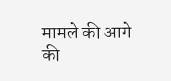मामले की आगे की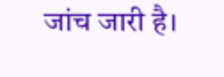जांच जारी है।